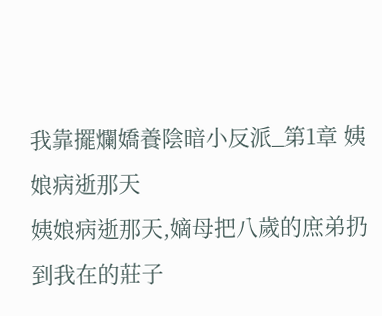我靠擺爛嬌養陰暗小反派_第1章 姨娘病逝那天
姨娘病逝那天,嫡母把八歲的庶弟扔到我在的莊子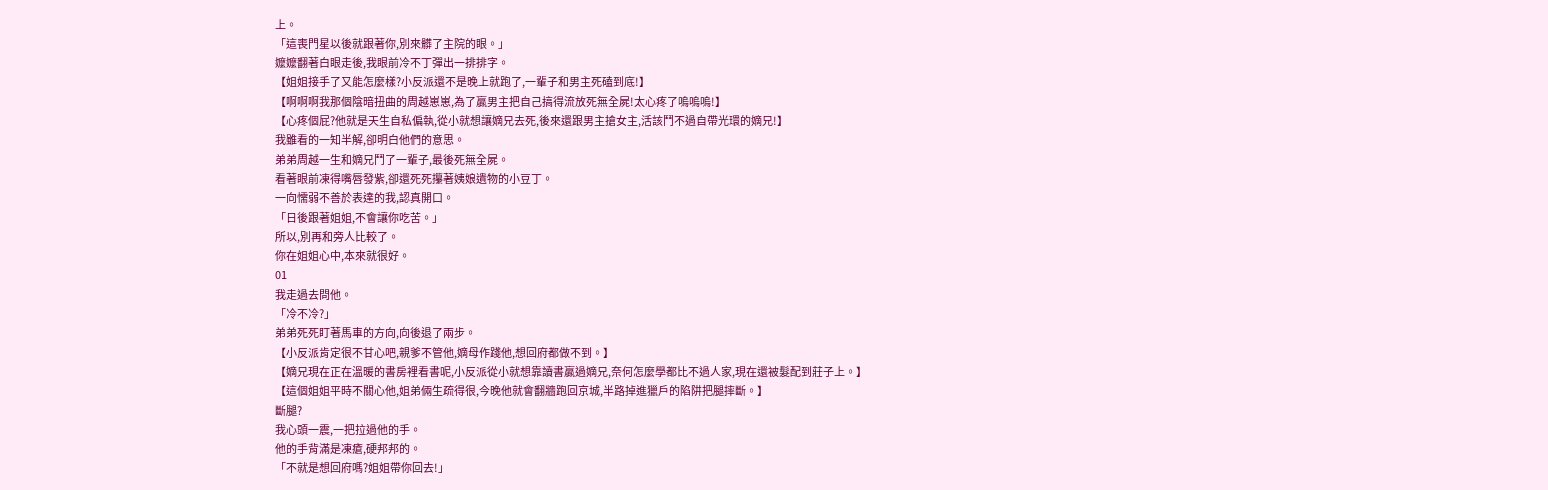上。
「這喪門星以後就跟著你,別來髒了主院的眼。」
嬤嬤翻著白眼走後,我眼前冷不丁彈出一排排字。
【姐姐接手了又能怎麼樣?小反派還不是晚上就跑了,一輩子和男主死磕到底!】
【啊啊啊我那個陰暗扭曲的周越崽崽,為了贏男主把自己搞得流放死無全屍!太心疼了嗚嗚嗚!】
【心疼個屁?他就是天生自私偏執,從小就想讓嫡兄去死,後來還跟男主搶女主,活該鬥不過自帶光環的嫡兄!】
我雖看的一知半解,卻明白他們的意思。
弟弟周越一生和嫡兄鬥了一輩子,最後死無全屍。
看著眼前凍得嘴唇發紫,卻還死死攥著姨娘遺物的小豆丁。
一向懦弱不善於表達的我,認真開口。
「日後跟著姐姐,不會讓你吃苦。」
所以,別再和旁人比較了。
你在姐姐心中,本來就很好。
01
我走過去問他。
「冷不冷?」
弟弟死死盯著馬車的方向,向後退了兩步。
【小反派肯定很不甘心吧,親爹不管他,嫡母作踐他,想回府都做不到。】
【嫡兄現在正在溫暖的書房裡看書呢,小反派從小就想靠讀書贏過嫡兄,奈何怎麼學都比不過人家,現在還被髮配到莊子上。】
【這個姐姐平時不關心他,姐弟倆生疏得很,今晚他就會翻牆跑回京城,半路掉進獵戶的陷阱把腿摔斷。】
斷腿?
我心頭一震,一把拉過他的手。
他的手背滿是凍瘡,硬邦邦的。
「不就是想回府嗎?姐姐帶你回去!」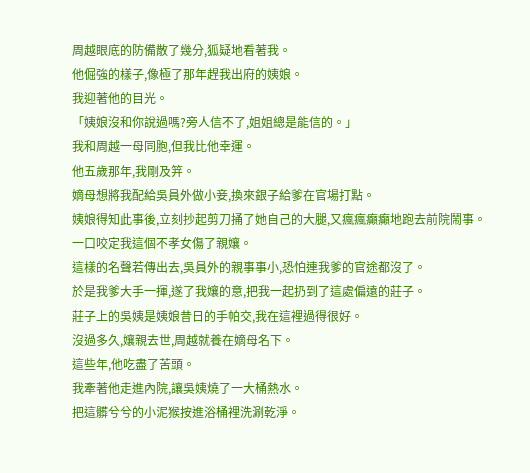周越眼底的防備散了幾分,狐疑地看著我。
他倔強的樣子,像極了那年趕我出府的姨娘。
我迎著他的目光。
「姨娘沒和你說過嗎?旁人信不了,姐姐總是能信的。」
我和周越一母同胞,但我比他幸運。
他五歲那年,我剛及笄。
嫡母想將我配給吳員外做小妾,換來銀子給爹在官場打點。
姨娘得知此事後,立刻抄起剪刀捅了她自己的大腿,又瘋瘋癲癲地跑去前院鬧事。
一口咬定我這個不孝女傷了親孃。
這樣的名聲若傳出去,吳員外的親事事小,恐怕連我爹的官途都沒了。
於是我爹大手一揮,遂了我孃的意,把我一起扔到了這處偏遠的莊子。
莊子上的吳姨是姨娘昔日的手帕交,我在這裡過得很好。
沒過多久,孃親去世,周越就養在嫡母名下。
這些年,他吃盡了苦頭。
我牽著他走進內院,讓吳姨燒了一大桶熱水。
把這髒兮兮的小泥猴按進浴桶裡洗涮乾淨。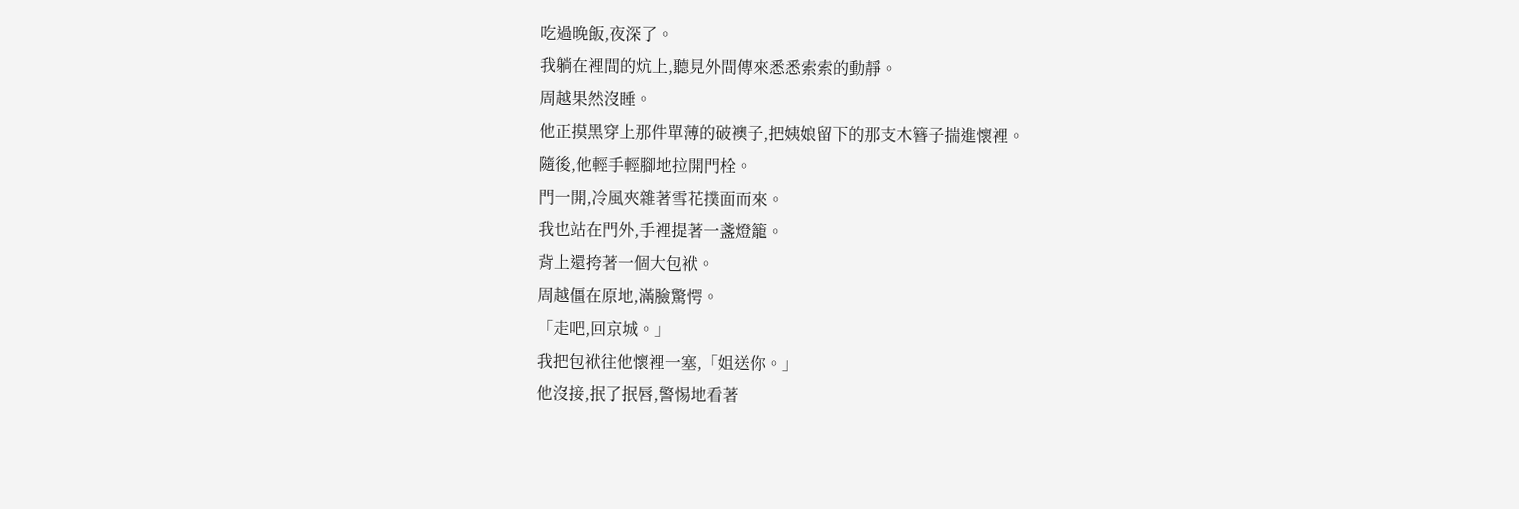吃過晚飯,夜深了。
我躺在裡間的炕上,聽見外間傳來悉悉索索的動靜。
周越果然沒睡。
他正摸黑穿上那件單薄的破襖子,把姨娘留下的那支木簪子揣進懷裡。
隨後,他輕手輕腳地拉開門栓。
門一開,冷風夾雜著雪花撲面而來。
我也站在門外,手裡提著一盞燈籠。
背上還挎著一個大包袱。
周越僵在原地,滿臉驚愕。
「走吧,回京城。」
我把包袱往他懷裡一塞,「姐送你。」
他沒接,抿了抿唇,警惕地看著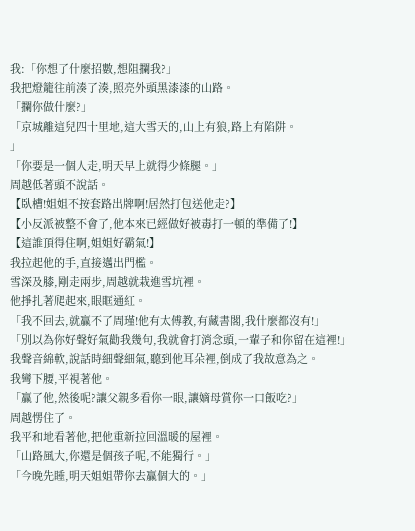我:「你想了什麼招數,想阻攔我?」
我把燈籠往前湊了湊,照亮外頭黑漆漆的山路。
「攔你做什麼?」
「京城離這兒四十里地,這大雪天的,山上有狼,路上有陷阱。
」
「你要是一個人走,明天早上就得少條腿。」
周越低著頭不說話。
【臥槽!姐姐不按套路出牌啊!居然打包送他走?】
【小反派被整不會了,他本來已經做好被毒打一頓的準備了!】
【這誰頂得住啊,姐姐好霸氣!】
我拉起他的手,直接邁出門檻。
雪深及膝,剛走兩步,周越就栽進雪坑裡。
他掙扎著爬起來,眼眶通紅。
「我不回去,就贏不了周瑾!他有太傅教,有藏書閣,我什麼都沒有!」
「別以為你好聲好氣勸我幾句,我就會打消念頭,一輩子和你留在這裡!」
我聲音綿軟,說話時細聲細氣,聽到他耳朵裡,倒成了我故意為之。
我彎下腰,平視著他。
「贏了他,然後呢?讓父親多看你一眼,讓嫡母賞你一口飯吃?」
周越愣住了。
我平和地看著他,把他重新拉回溫暖的屋裡。
「山路風大,你還是個孩子呢,不能獨行。」
「今晚先睡,明天姐姐帶你去贏個大的。」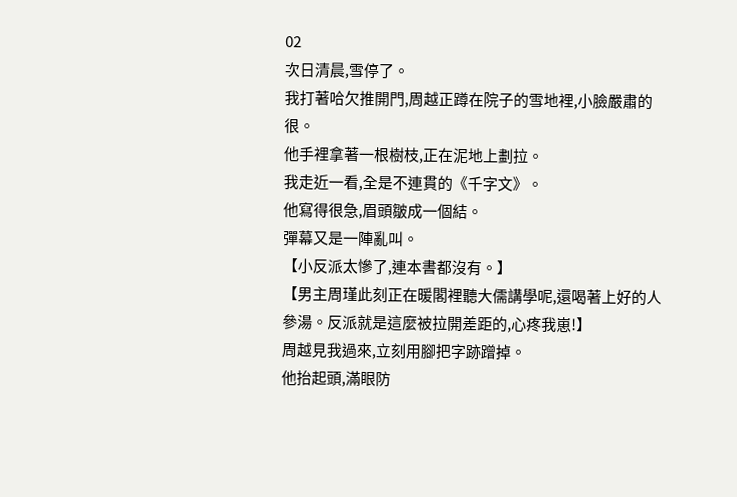02
次日清晨,雪停了。
我打著哈欠推開門,周越正蹲在院子的雪地裡,小臉嚴肅的很。
他手裡拿著一根樹枝,正在泥地上劃拉。
我走近一看,全是不連貫的《千字文》。
他寫得很急,眉頭皺成一個結。
彈幕又是一陣亂叫。
【小反派太慘了,連本書都沒有。】
【男主周瑾此刻正在暖閣裡聽大儒講學呢,還喝著上好的人參湯。反派就是這麼被拉開差距的,心疼我崽!】
周越見我過來,立刻用腳把字跡蹭掉。
他抬起頭,滿眼防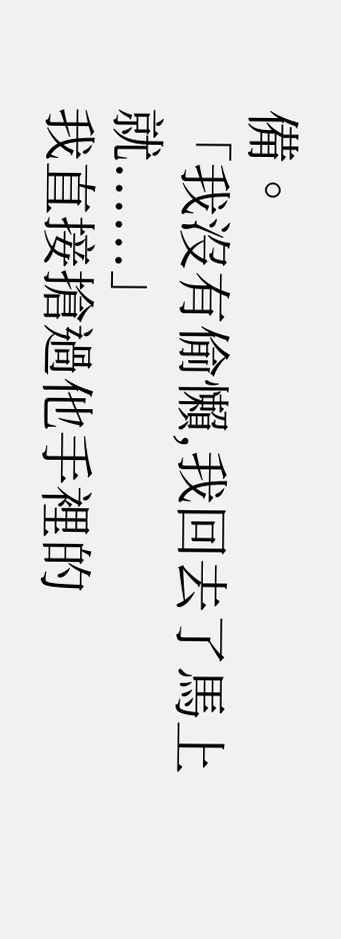備。
「我沒有偷懶,我回去了馬上就......」
我直接搶過他手裡的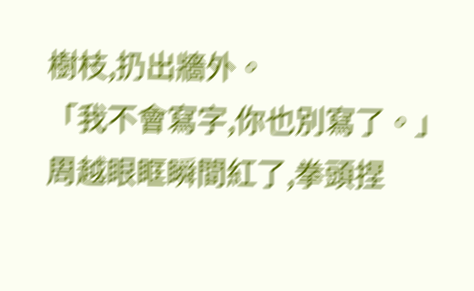樹枝,扔出牆外。
「我不會寫字,你也別寫了。」
周越眼眶瞬間紅了,拳頭捏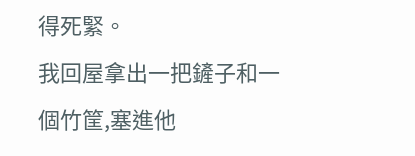得死緊。
我回屋拿出一把鏟子和一個竹筐,塞進他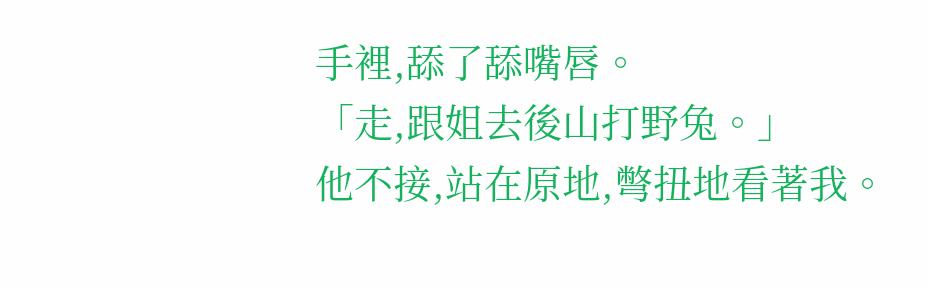手裡,舔了舔嘴唇。
「走,跟姐去後山打野兔。」
他不接,站在原地,彆扭地看著我。